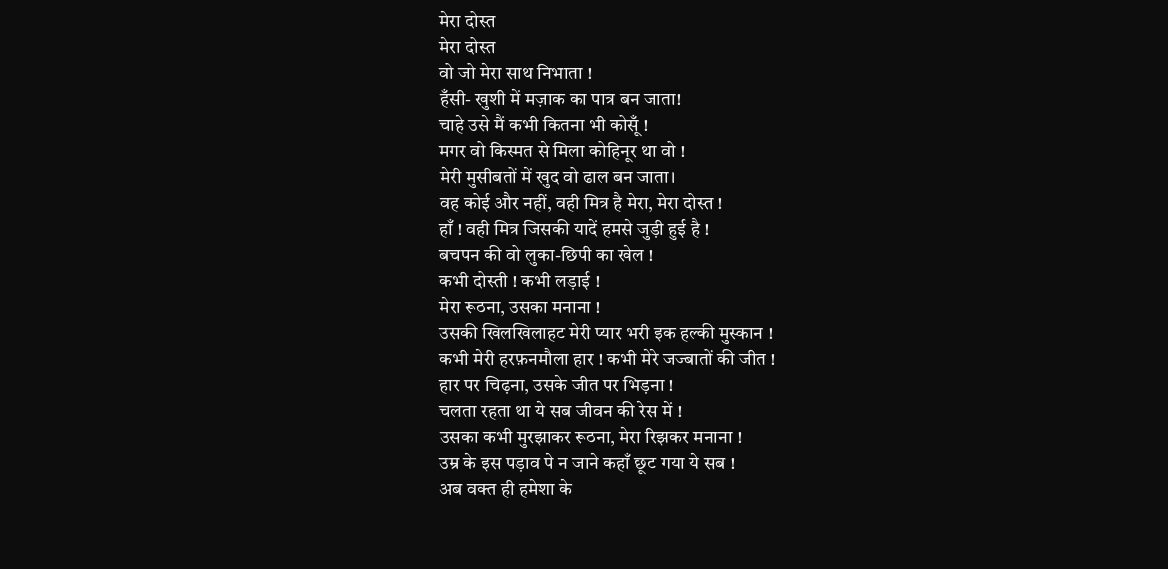मेरा दोस्त
मेरा दोस्त
वो जो मेरा साथ निभाता !
हँसी- खुशी में मज़ाक का पात्र बन जाता!
चाहे उसे मैं कभी कितना भी कोसूँ !
मगर वो किस्मत से मिला कोहिनूर था वो !
मेरी मुसीबतों में खुद वो ढाल बन जाता।
वह कोई और नहीं, वही मित्र है मेरा, मेरा दोस्त !
हाँ ! वही मित्र जिसकी यादें हमसे जुड़ी हुई है !
बचपन की वो लुका-छिपी का खेल !
कभी दोस्ती ! कभी लड़ाई !
मेरा रूठना, उसका मनाना !
उसकी खिलखिलाहट मेरी प्यार भरी इक हल्की मुस्कान !
कभी मेरी हरफ़नमौला हार ! कभी मेरे जज्बातों की जीत !
हार पर चिढ़ना, उसके जीत पर भिड़ना !
चलता रहता था ये सब जीवन की रेस में !
उसका कभी मुरझाकर रूठना, मेरा रिझकर मनाना !
उम्र के इस पड़ाव पे न जाने कहाँ छूट गया ये सब !
अब वक्त ही हमेशा के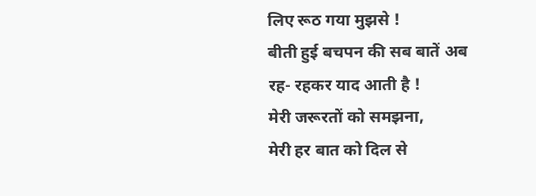लिए रूठ गया मुझसे !
बीती हुई बचपन की सब बातें अब रह- रहकर याद आती है !
मेरी जरूरतों को समझना,
मेरी हर बात को दिल से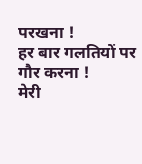परखना !
हर बार गलतियों पर गौर करना !
मेरी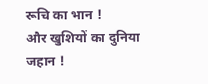रूचि का भान !
और खुशियों का दुनिया जहान !